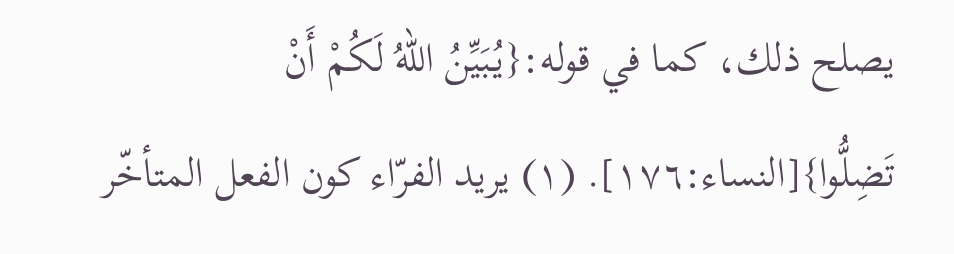يصلح ذلك، كما في قوله:{يُبَيِّنُ اللهُ لَكُمْ أَنْ تَضِلُّوا}[النساء:١٧٦]. (١) يريد الفرّاء كون الفعل المتأخّر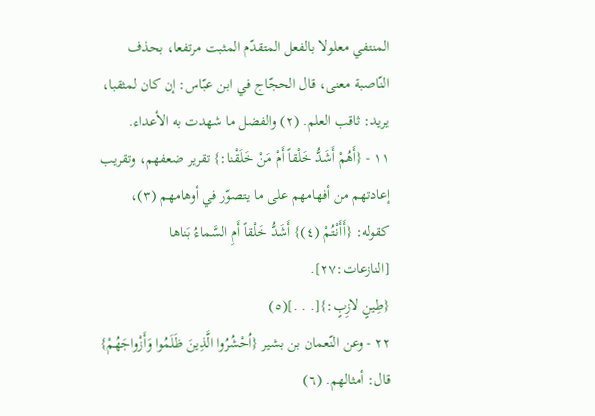المنتفي معلولا بالفعل المتقدّم المثبت مرتفعا، بحذف النّاصبة معنى، قال الحجّاج في ابن عبّاس: إن كان لمثقبا، يريد: ثاقب العلم. (٢) والفضل ما شهدت به الأعداء.
١١ - {أَهُمْ أَشَدُّ خَلْقاً أَمْ مَنْ خَلَقْنا:} تقرير ضعفهم، وتقريب إعادتهم من أفهامهم على ما يتصوّر في أوهامهم (٣)، كقوله: {أَأَنْتُمْ (٤)} أَشَدُّ خَلْقاً أَمِ السَّماءُ بَناها [النازعات:٢٧].
{طِينٍ لازِبٍ:}[. . .](٥)
٢٢ - وعن النّعمان بن بشير {اُحْشُرُوا الَّذِينَ ظَلَمُوا وَأَزْواجَهُمْ} قال: أمثالهم. (٦)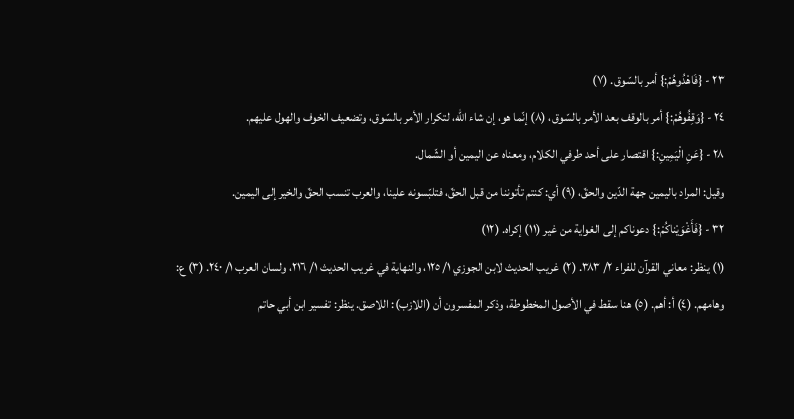٢٣ - {فَاهْدُوهُمْ:} أمر بالسّوق. (٧)
٢٤ - {وَقِفُوهُمْ:} أمر بالوقف بعد الأمر بالسّوق، (٨) إنّما هو، إن شاء الله، لتكرار الأمر بالسّوق، وتضعيف الخوف والهول عليهم.
٢٨ - {عَنِ الْيَمِينِ:} اقتصار على أحد طرفي الكلام، ومعناه عن اليمين أو الشّمال.
وقيل: المراد باليمين جهة الدّين والحقّ، (٩) أي: كنتم تأتوننا من قبل الحقّ، فتلبّسونه علينا، والعرب تنسب الحقّ والخير إلى اليمين.
٣٢ - {فَأَغْوَيْناكُمْ:} دعوناكم إلى الغواية من غير (١١) إكراه. (١٢)
(١) ينظر: معاني القرآن للفراء ٢/ ٣٨٣. (٢) غريب الحديث لابن الجوزي ١/ ١٢٥، والنهاية في غريب الحديث ١/ ٢١٦، ولسان العرب ١/ ٢٤٠. (٣) ع: وهامهم. (٤) أ: أهم. (٥) هنا سقط في الأصول المخطوطة، وذكر المفسرون أن (اللازب): اللاصق. ينظر: تفسير ابن أبي حاتم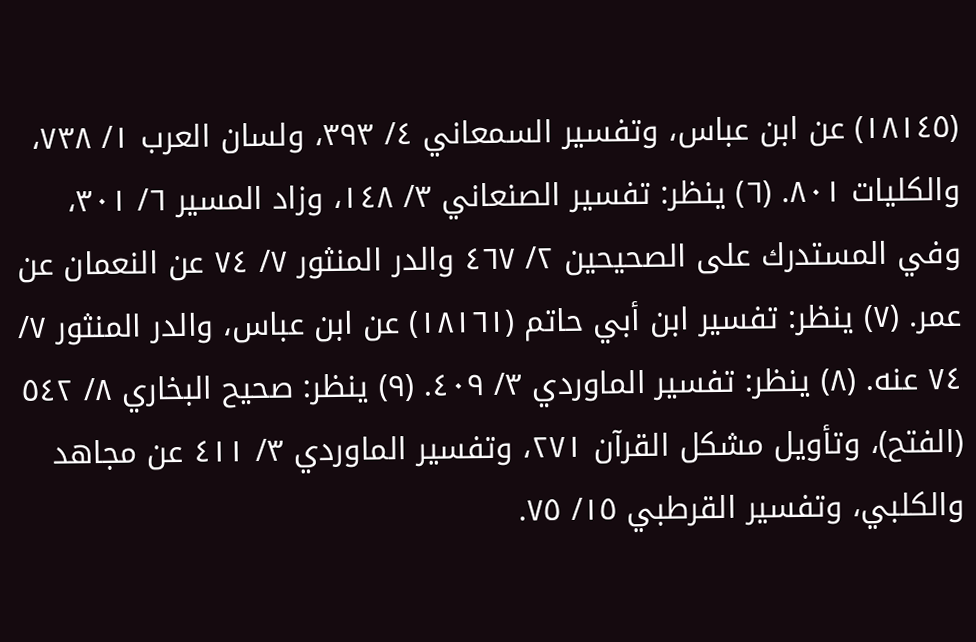(١٨١٤٥) عن ابن عباس، وتفسير السمعاني ٤/ ٣٩٣، ولسان العرب ١/ ٧٣٨، والكليات ٨٠١. (٦) ينظر: تفسير الصنعاني ٣/ ١٤٨، وزاد المسير ٦/ ٣٠١، وفي المستدرك على الصحيحين ٢/ ٤٦٧ والدر المنثور ٧/ ٧٤ عن النعمان عن عمر. (٧) ينظر: تفسير ابن أبي حاتم (١٨١٦١) عن ابن عباس، والدر المنثور ٧/ ٧٤ عنه. (٨) ينظر: تفسير الماوردي ٣/ ٤٠٩. (٩) ينظر: صحيح البخاري ٨/ ٥٤٢ (الفتح)، وتأويل مشكل القرآن ٢٧١، وتفسير الماوردي ٣/ ٤١١ عن مجاهد والكلبي، وتفسير القرطبي ١٥/ ٧٥.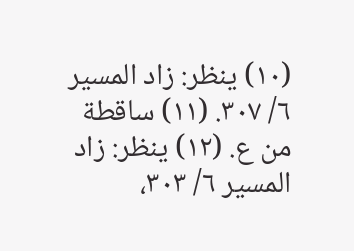(١٠) ينظر: زاد المسير ٦/ ٣٠٧. (١١) ساقطة من ع. (١٢) ينظر: زاد المسير ٦/ ٣٠٣،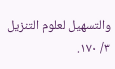والتسهيل لعلوم التنزيل ٣/ ١٧٠.